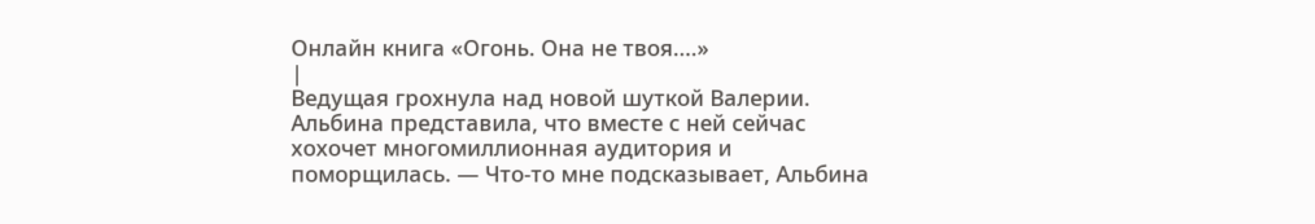Онлайн книга «Огонь. Она не твоя....»
|
Ведущая грохнула над новой шуткой Валерии. Альбина представила, что вместе с ней сейчас хохочет многомиллионная аудитория и поморщилась. — Что-то мне подсказывает, Альбина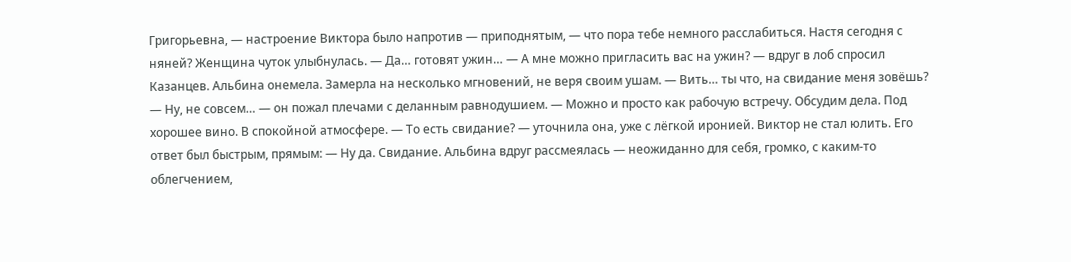Григорьевна, — настроение Виктора было напротив — приподнятым, — что пора тебе немного расслабиться. Настя сегодня с няней? Женщина чуток улыбнулась. — Да… готовят ужин… — А мне можно пригласить вас на ужин? — вдруг в лоб спросил Казанцев. Альбина онемела. Замерла на несколько мгновений, не веря своим ушам. — Вить… ты что, на свидание меня зовёшь? — Ну, не совсем… — он пожал плечами с деланным равнодушием. — Можно и просто как рабочую встречу. Обсудим дела. Под хорошее вино. В спокойной атмосфере. — То есть свидание? — уточнила она, уже с лёгкой иронией. Виктор не стал юлить. Его ответ был быстрым, прямым: — Ну да. Свидание. Альбина вдруг рассмеялась — неожиданно для себя, громко, с каким-то облегчением,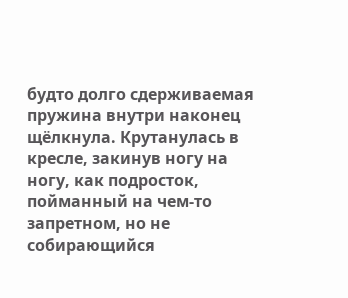будто долго сдерживаемая пружина внутри наконец щёлкнула. Крутанулась в кресле, закинув ногу на ногу, как подросток, пойманный на чем-то запретном, но не собирающийся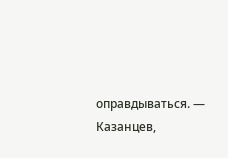оправдываться. — Казанцев,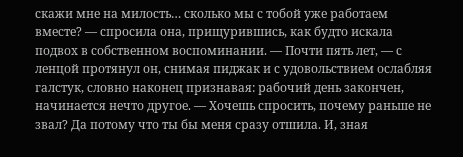скажи мне на милость… сколько мы с тобой уже работаем вместе? — спросила она, прищурившись, как будто искала подвох в собственном воспоминании. — Почти пять лет, — с ленцой протянул он, снимая пиджак и с удовольствием ослабляя галстук, словно наконец признавая: рабочий день закончен, начинается нечто другое. — Хочешь спросить, почему раньше не звал? Да потому что ты бы меня сразу отшила. И, зная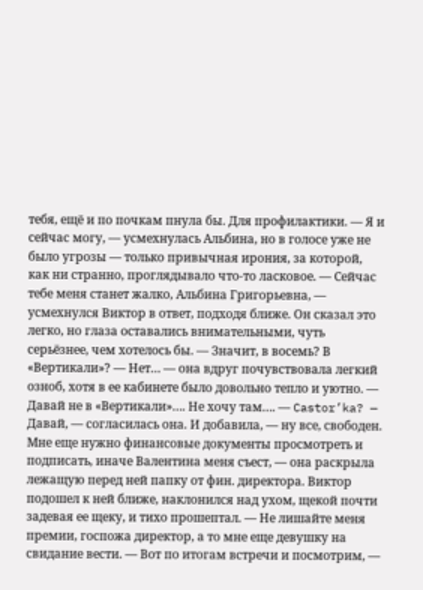тебя, ещё и по почкам пнула бы. Для профилактики. — Я и сейчас могу, — усмехнулась Альбина, но в голосе уже не было угрозы — только привычная ирония, за которой, как ни странно, проглядывало что-то ласковое. — Сейчас тебе меня станет жалко, Альбина Григорьевна, — усмехнулся Виктор в ответ, подходя ближе. Он сказал это легко, но глаза оставались внимательными, чуть серьёзнее, чем хотелось бы. — Значит, в восемь? В «Вертикали»? — Нет… — она вдруг почувствовала легкий озноб, хотя в ее кабинете было довольно тепло и уютно. — Давай не в «Вертикали»…. Не хочу там…. — Castor’ka? — Давай, — согласилась она. И добавила, — ну все, свободен. Мне еще нужно финансовые документы просмотреть и подписать, иначе Валентина меня съест, — она раскрыла лежащую перед ней папку от фин. директора. Виктор подошел к ней ближе, наклонился над ухом, щекой почти задевая ее щеку, и тихо прошептал. — Не лишайте меня премии, госпожа директор, а то мне еще девушку на свидание вести. — Вот по итогам встречи и посмотрим, —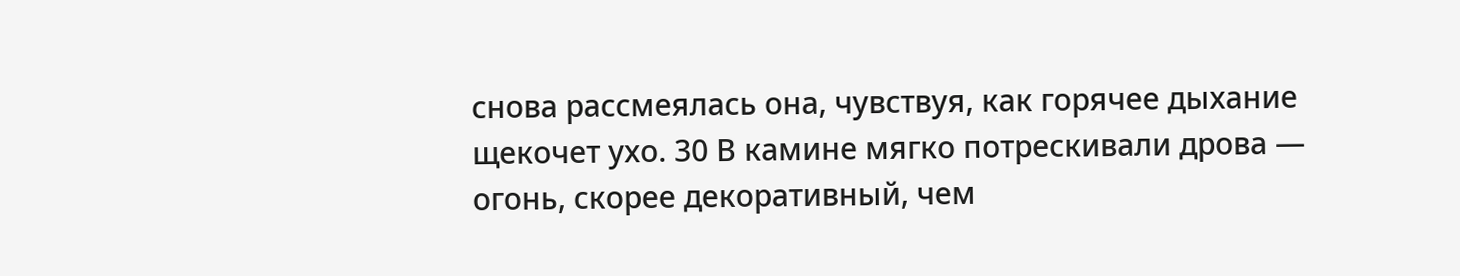снова рассмеялась она, чувствуя, как горячее дыхание щекочет ухо. 30 В камине мягко потрескивали дрова — огонь, скорее декоративный, чем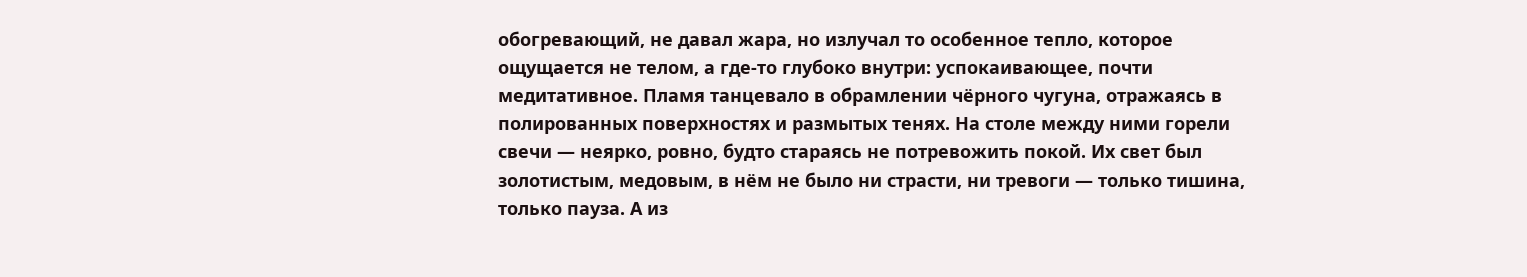обогревающий, не давал жара, но излучал то особенное тепло, которое ощущается не телом, а где-то глубоко внутри: успокаивающее, почти медитативное. Пламя танцевало в обрамлении чёрного чугуна, отражаясь в полированных поверхностях и размытых тенях. На столе между ними горели свечи — неярко, ровно, будто стараясь не потревожить покой. Их свет был золотистым, медовым, в нём не было ни страсти, ни тревоги — только тишина, только пауза. А из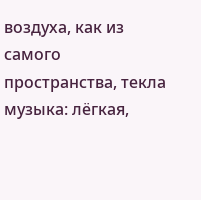воздуха, как из самого пространства, текла музыка: лёгкая,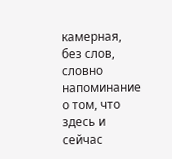камерная, без слов, словно напоминание о том, что здесь и сейчас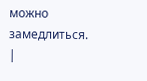можно замедлиться. |